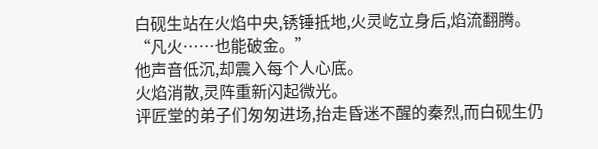白砚生站在火焰中央,锈锤抵地,火灵屹立身后,焰流翻腾。
“凡火……也能破金。”
他声音低沉,却震入每个人心底。
火焰消散,灵阵重新闪起微光。
评匠堂的弟子们匆匆进场,抬走昏迷不醒的秦烈,而白砚生仍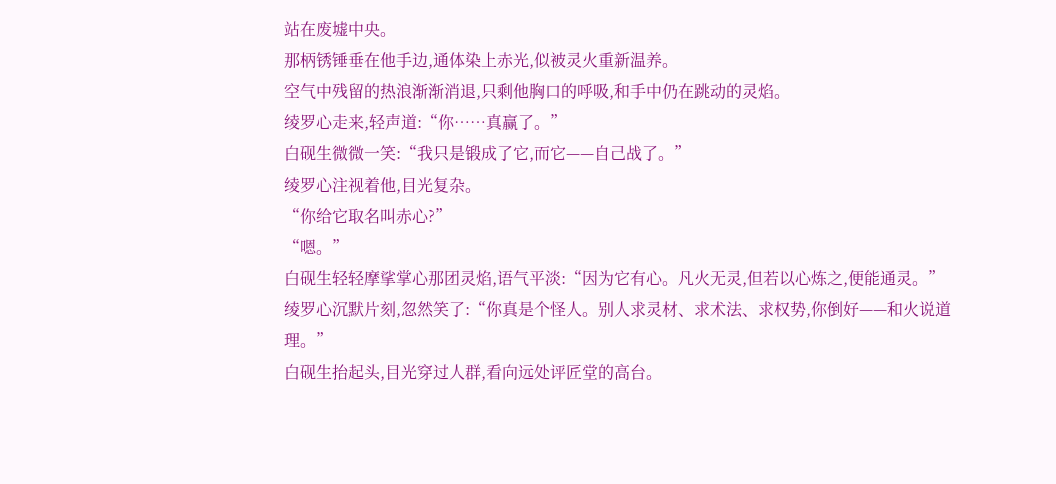站在废墟中央。
那柄锈锤垂在他手边,通体染上赤光,似被灵火重新温养。
空气中残留的热浪渐渐消退,只剩他胸口的呼吸,和手中仍在跳动的灵焰。
绫罗心走来,轻声道:“你……真赢了。”
白砚生微微一笑:“我只是锻成了它,而它——自己战了。”
绫罗心注视着他,目光复杂。
“你给它取名叫赤心?”
“嗯。”
白砚生轻轻摩挲掌心那团灵焰,语气平淡:“因为它有心。凡火无灵,但若以心炼之,便能通灵。”
绫罗心沉默片刻,忽然笑了:“你真是个怪人。别人求灵材、求术法、求权势,你倒好——和火说道理。”
白砚生抬起头,目光穿过人群,看向远处评匠堂的高台。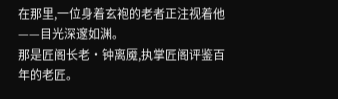在那里,一位身着玄袍的老者正注视着他——目光深邃如渊。
那是匠阁长老·钟离魇,执掌匠阁评鉴百年的老匠。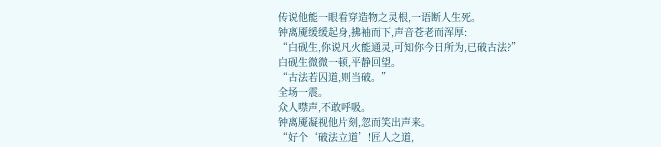传说他能一眼看穿造物之灵根,一语断人生死。
钟离魇缓缓起身,拂袖而下,声音苍老而浑厚:
“白砚生,你说凡火能通灵,可知你今日所为,已破古法?”
白砚生微微一顿,平静回望。
“古法若囚道,则当破。”
全场一震。
众人噤声,不敢呼吸。
钟离魇凝视他片刻,忽而笑出声来。
“好个‘破法立道’!匠人之道,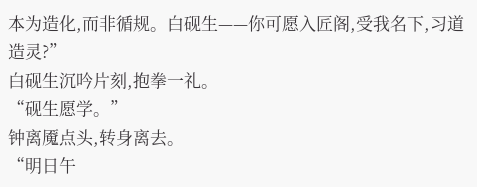本为造化,而非循规。白砚生——你可愿入匠阁,受我名下,习道造灵?”
白砚生沉吟片刻,抱拳一礼。
“砚生愿学。”
钟离魇点头,转身离去。
“明日午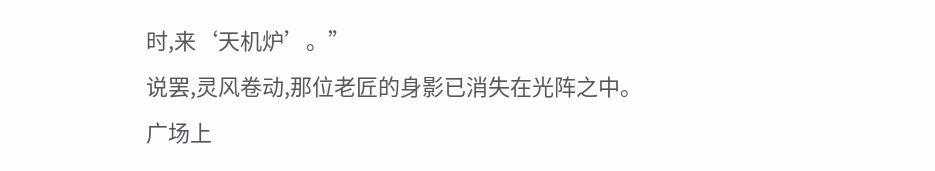时,来‘天机炉’。”
说罢,灵风卷动,那位老匠的身影已消失在光阵之中。
广场上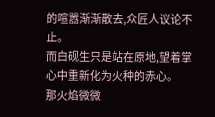的喧嚣渐渐散去,众匠人议论不止。
而白砚生只是站在原地,望着掌心中重新化为火种的赤心。
那火焰微微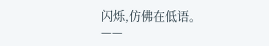闪烁,仿佛在低语。
——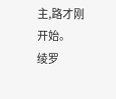主,路才刚开始。
绫罗